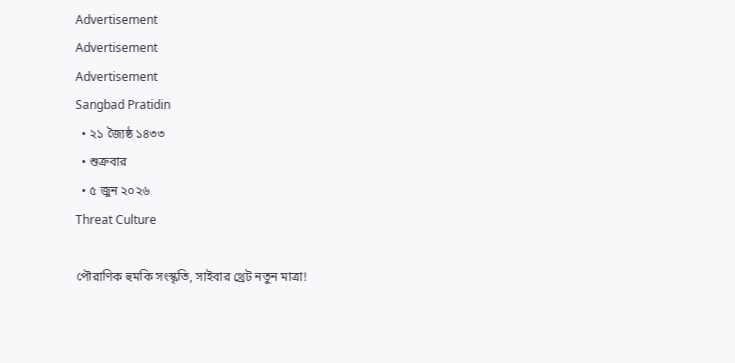Advertisement
Advertisement
Advertisement
Sangbad Pratidin
  • ২১ জ্যৈষ্ঠ ১৪৩৩
  • শুক্রবার
  • ৫ জুন ২০২৬
Threat Culture

পৌরাণিক হুমকি সংস্কৃতি, সাইবার থ্রেট নতুন মাত্রা!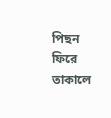পিছন ফিরে তাকালে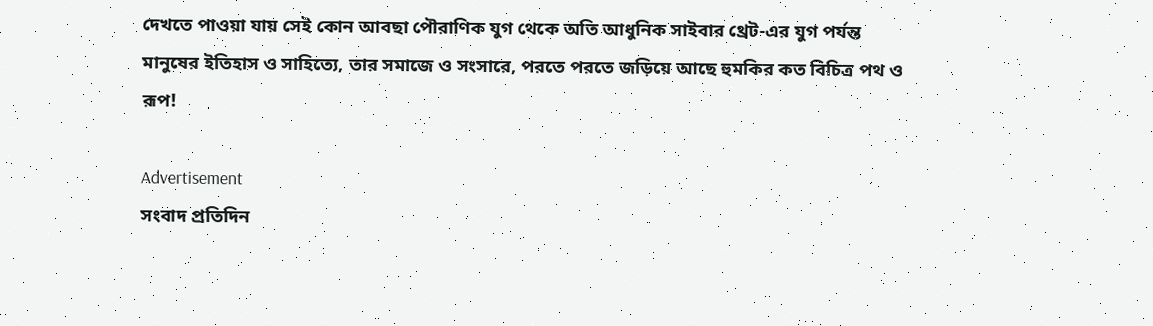দেখতে পাওয়া যায় সেই কোন আবছা পৌরাণিক যুগ থেকে অতি আধুনিক সাইবার থ্রেট-এর যুগ পর্যন্ত মানুষের ইতিহাস ও সাহিত্যে, তার সমাজে ও সংসারে, পরতে পরতে জড়িয়ে আছে হুমকির কত বিচিত্র পথ ও রূপ!

Advertisement
সংবাদ প্রতিদিন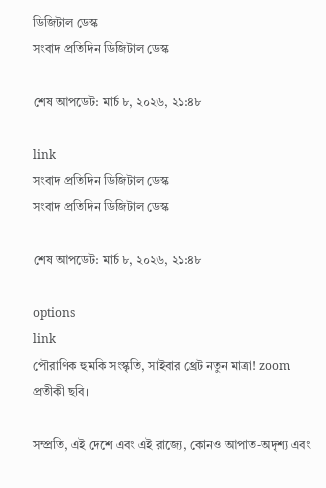ডিজিটাল ডেস্ক
সংবাদ প্রতিদিন ডিজিটাল ডেস্ক

শেষ আপডেট: মার্চ ৮, ২০২৬, ২১:৪৮

link
সংবাদ প্রতিদিন ডিজিটাল ডেস্ক
সংবাদ প্রতিদিন ডিজিটাল ডেস্ক

শেষ আপডেট: মার্চ ৮, ২০২৬, ২১:৪৮

options
link
পৌরাণিক হুমকি সংস্কৃতি, সাইবার থ্রেট নতুন মাত্রা! zoom
প্রতীকী ছবি।

সম্প্রতি, এই দেশে এবং এই রাজ্যে, কোনও আপাত-অদৃশ্য এবং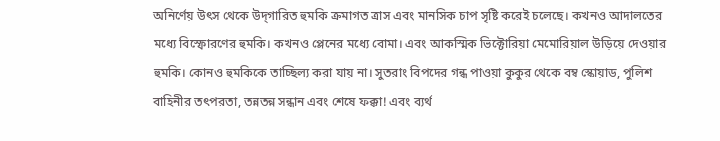অনির্ণেয় উৎস থেকে উদ্‌গারিত হুমকি ক্রমাগত ত্রাস এবং মানসিক চাপ সৃষ্টি করেই চলেছে। কখনও আদালতের মধ্যে বিস্ফোরণের হুমকি। কখনও প্লেনের মধ্যে বোমা। এবং আকস্মিক ভিক্টোরিয়া মেমোরিয়াল উড়িয়ে দেওয়ার হুমকি। কোনও হুমকিকে তাচ্ছিল্য করা যায় না। সুতরাং বিপদের গন্ধ পাওয়া কুকুর থেকে বম্ব স্কোয়াড, পুলিশ বাহিনীর তৎপরতা, তন্নতন্ন সন্ধান এবং শেষে ফক্কা! এবং ব্যর্থ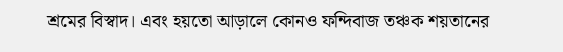শ্রমের বিস্বাদ। এবং হয়তো আড়ালে কোনও ফন্দিবাজ তঞ্চক শয়তানের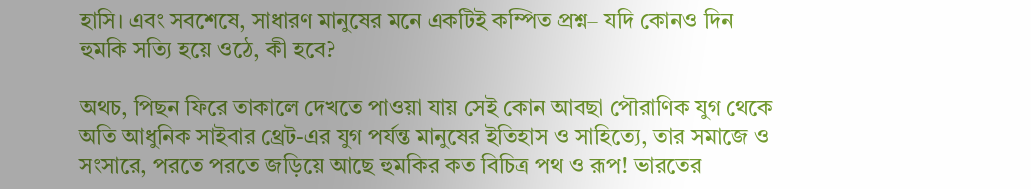হাসি। এবং সবশেষে, সাধারণ মানুষের মনে একটিই কম্পিত প্রশ্ন– যদি কোনও দিন হুমকি সত্যি হয়ে ওঠে, কী হবে?

অথচ, পিছন ফিরে তাকালে দেখতে পাওয়া যায় সেই কোন আবছা পৌরাণিক যুগ থেকে অতি আধুনিক সাইবার থ্রেট-এর যুগ পর্যন্ত মানুষের ইতিহাস ও সাহিত্যে, তার সমাজে ও সংসারে, পরতে পরতে জড়িয়ে আছে হুমকির কত বিচিত্র পথ ও রূপ! ভারতের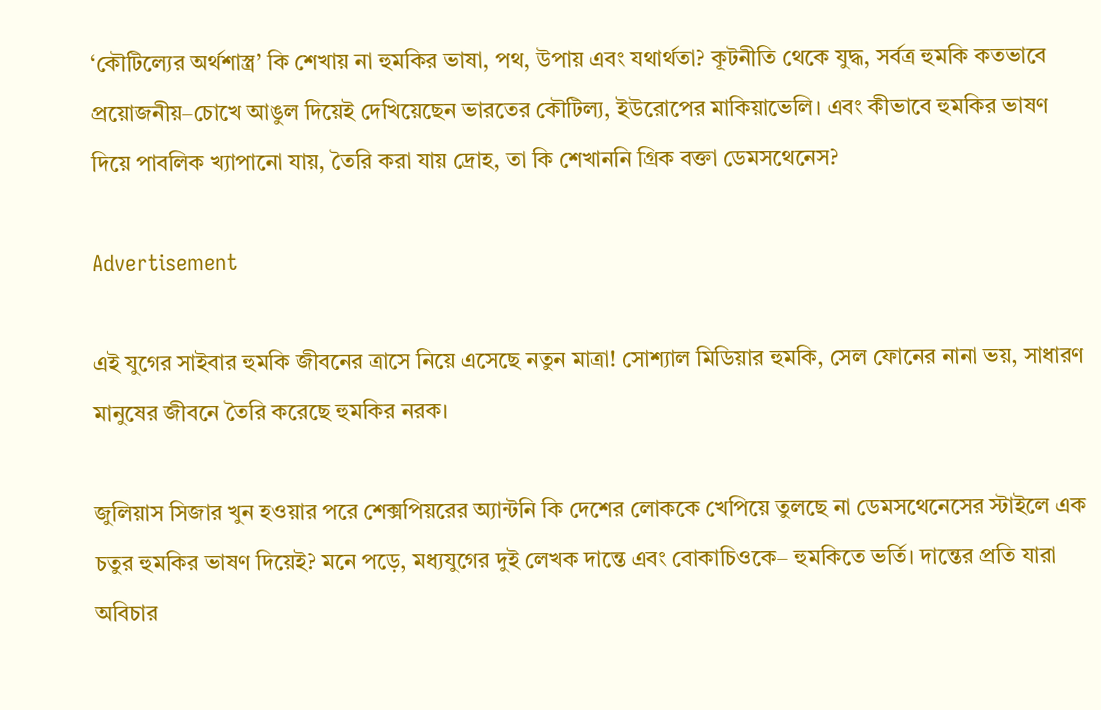‘কৌটিল্যের অর্থশাস্ত্র’ কি শেখায় না হুমকির ভাষা, পথ, উপায় এবং যথার্থতা? কূটনীতি থেকে যুদ্ধ, সর্বত্র হুমকি কতভাবে প্রয়োজনীয়–চোখে আঙুল দিয়েই দেখিয়েছেন ভারতের কৌটিল্য, ইউরোপের মাকিয়াভেলি। এবং কীভাবে হুমকির ভাষণ দিয়ে পাবলিক খ্যাপানো যায়, তৈরি করা যায় দ্রোহ, তা কি শেখাননি গ্রিক বক্তা ডেমসথেনেস?

Advertisement

এই যুগের সাইবার হুমকি জীবনের ত্রাসে নিয়ে এসেছে নতুন মাত্রা! সোশ্যাল মিডিয়ার হুমকি, সেল ফোনের নানা ভয়, সাধারণ মানুষের জীবনে তৈরি করেছে হুমকির নরক।

জুলিয়াস সিজার খুন হওয়ার পরে শেক্সপিয়রের অ্যান্টনি কি দেশের লোককে খেপিয়ে তুলছে না ডেমসথেনেসের স্টাইলে এক চতুর হুমকির ভাষণ দিয়েই? মনে পড়ে, মধ্যযুগের দুই লেখক দান্তে এবং বোকাচিওকে– হুমকিতে ভর্তি। দান্তের প্রতি যারা অবিচার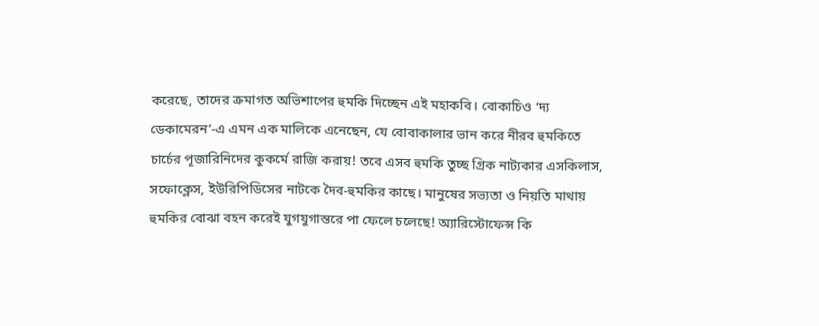করেছে, তাদের ক্রমাগত অভিশাপের হুমকি দিচ্ছেন এই মহাকবি। বোকাচিও ‘দ‌্য ডেকামেরন’-এ এমন এক মালিকে এনেছেন, যে বোবাকালার ভান করে নীরব হুমকিতে চার্চের পূজারিনিদের কুকর্মে রাজি করায়! তবে এসব হুমকি তুচ্ছ গ্রিক নাট্যকার এসকিলাস, সফোক্লেস, ইউরিপিডিসের নাটকে দৈব-হুমকির কাছে। মানুষের সভ্যতা ও নিয়তি মাথায় হুমকির বোঝা বহন করেই যুগযুগান্তরে পা ফেলে চলেছে! অ্যারিস্টোফেন্স কি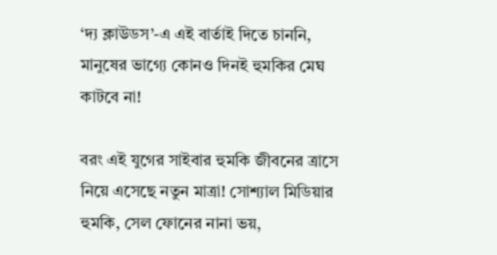‘দ‌্য ক্লাউডস’-এ এই বার্তাই দিতে চাননি, মানুষের ভাগ্যে কোনও দিনই হুমকির মেঘ কাটবে না!

বরং এই যুগের সাইবার হুমকি জীবনের ত্রাসে নিয়ে এসেছে নতুন মাত্রা! সোশ্যাল মিডিয়ার হুমকি, সেল ফোনের নানা ভয়,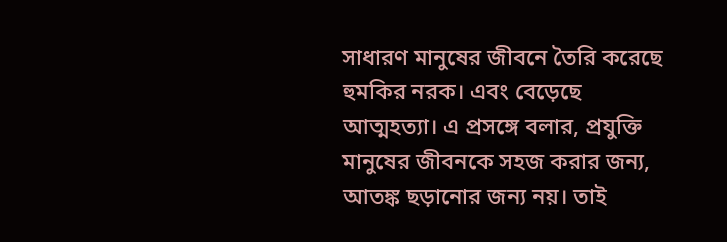সাধারণ মানুষের জীবনে তৈরি করেছে হুমকির নরক। এবং বেড়েছে আত্মহত্যা। এ প্রসঙ্গে বলার, প্রযুক্তি মানুষের জীবনকে সহজ করার জন্য, আতঙ্ক ছড়ানোর জন্য নয়। তাই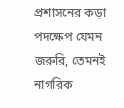প্রশাসনের কড়া পদক্ষেপ যেমন জরুরি, তেমনই নাগরিক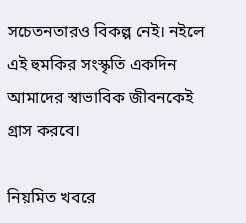সচেতনতারও বিকল্প নেই। নইলে এই হুমকির সংস্কৃতি একদিন আমাদের স্বাভাবিক জীবনকেই গ্রাস করবে।

নিয়মিত খবরে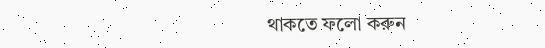থাকতে ফলো করুন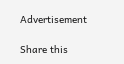Advertisement

Share this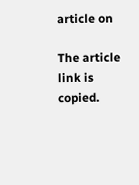article on

The article link is copied.